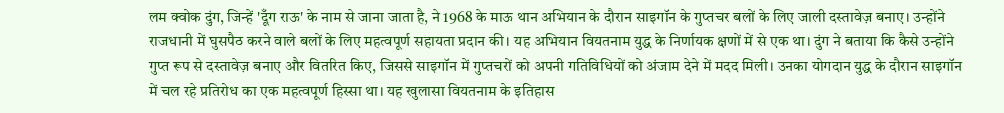लम क्वोक दुंग, जिन्हें 'दूँग राऊ' के नाम से जाना जाता है, ने 1968 के माऊ थान अभियान के दौरान साइगॉन के गुप्तचर बलों के लिए जाली दस्तावेज़ बनाए। उन्होंने राजधानी में घुसपैठ करने वाले बलों के लिए महत्वपूर्ण सहायता प्रदान की। यह अभियान वियतनाम युद्ध के निर्णायक क्षणों में से एक था। दुंग ने बताया कि कैसे उन्होंने गुप्त रूप से दस्तावेज़ बनाए और वितरित किए, जिससे साइगॉन में गुप्तचरों को अपनी गतिविधियों को अंजाम देने में मदद मिली। उनका योगदान युद्ध के दौरान साइगॉन में चल रहे प्रतिरोध का एक महत्वपूर्ण हिस्सा था। यह खुलासा वियतनाम के इतिहास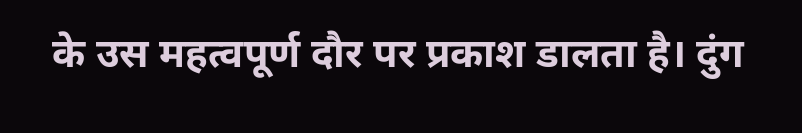के उस महत्वपूर्ण दौर पर प्रकाश डालता है। दुंग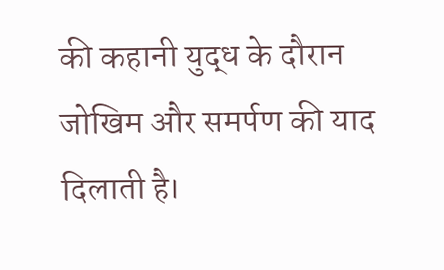की कहानी युद्ध के दौरान जोखिम और समर्पण की याद दिलाती है।